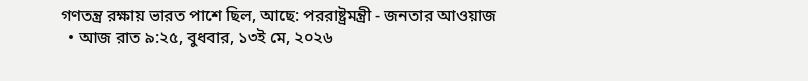গণতন্ত্র রক্ষায় ভারত পাশে ছিল, আছে: পররাষ্ট্রমন্ত্রী - জনতার আওয়াজ
  • আজ রাত ৯:২৫, বুধবার, ১৩ই মে, ২০২৬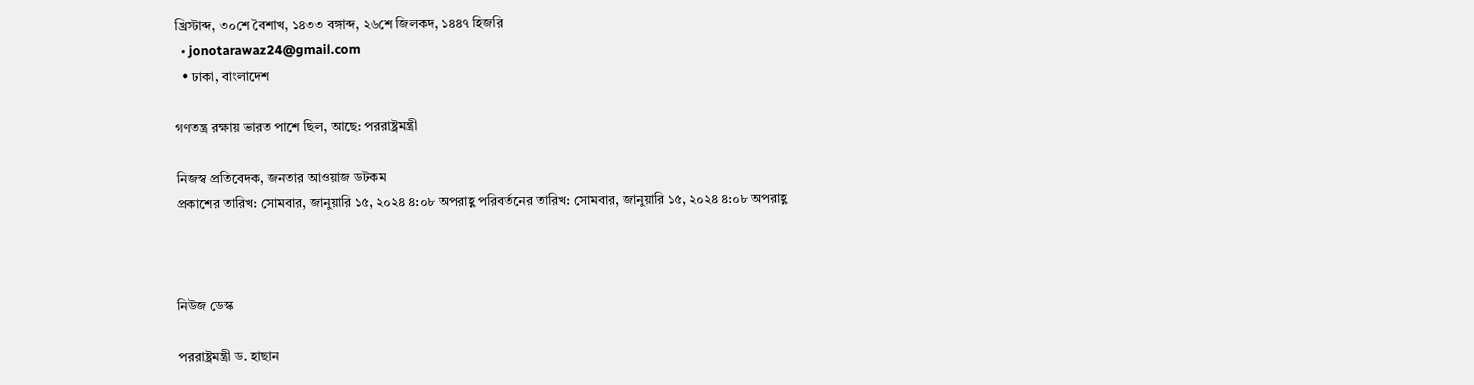খ্রিস্টাব্দ, ৩০শে বৈশাখ, ১৪৩৩ বঙ্গাব্দ, ২৬শে জিলকদ, ১৪৪৭ হিজরি
  • jonotarawaz24@gmail.com
  • ঢাকা, বাংলাদেশ

গণতন্ত্র রক্ষায় ভারত পাশে ছিল, আছে: পররাষ্ট্রমন্ত্রী

নিজস্ব প্রতিবেদক, জনতার আওয়াজ ডটকম
প্রকাশের তারিখ: সোমবার, জানুয়ারি ১৫, ২০২৪ ৪:০৮ অপরাহ্ণ পরিবর্তনের তারিখ: সোমবার, জানুয়ারি ১৫, ২০২৪ ৪:০৮ অপরাহ্ণ



নিউজ ডেস্ক

পররাষ্ট্রমন্ত্রী ড. হাছান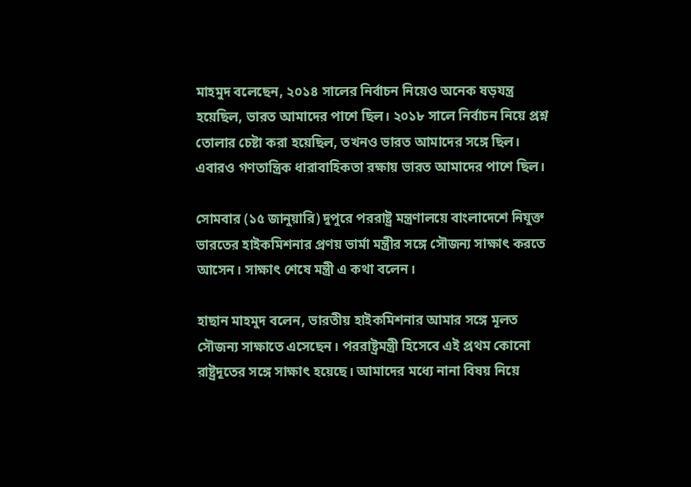মাহমুদ বলেছেন, ২০১৪ সালের নির্বাচন নিয়েও অনেক ষড়যন্ত্র হয়েছিল, ভারত আমাদের পাশে ছিল। ২০১৮ সালে নির্বাচন নিয়ে প্রশ্ন তোলার চেষ্টা করা হয়েছিল, তখনও ভারত আমাদের সঙ্গে ছিল। এবারও গণতান্ত্রিক ধারাবাহিকতা রক্ষায় ভারত আমাদের পাশে ছিল।

সোমবার (১৫ জানুয়ারি) দুপুরে পররাষ্ট্র মন্ত্রণালয়ে বাংলাদেশে নিযুক্ত ভারতের হাইকমিশনার প্রণয় ভার্মা মন্ত্রীর সঙ্গে সৌজন্য সাক্ষাৎ করতে আসেন। সাক্ষাৎ শেষে মন্ত্রী এ কথা বলেন।

হাছান মাহমুদ বলেন, ভারতীয় হাইকমিশনার আমার সঙ্গে মূলত সৌজন্য সাক্ষাতে এসেছেন। পররাষ্ট্রমন্ত্রী হিসেবে এই প্রথম কোনো রাষ্ট্রদূতের সঙ্গে সাক্ষাৎ হয়েছে। আমাদের মধ্যে নানা বিষয় নিয়ে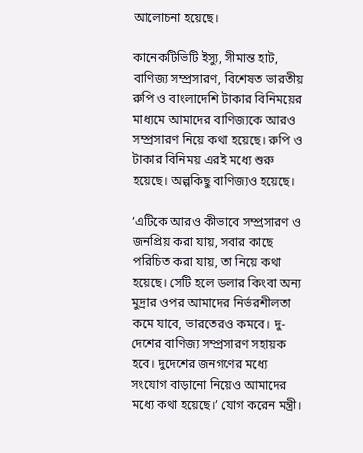আলোচনা হয়েছে।

কানেকটিভিটি ইস্যু, সীমান্ত হাট, বাণিজ্য সম্প্রসারণ, বিশেষত ভারতীয় রুপি ও বাংলাদেশি টাকার বিনিময়ের মাধ্যমে আমাদের বাণিজ্যকে আরও সম্প্রসারণ নিয়ে কথা হয়েছে। রুপি ও টাকার বিনিময় এরই মধ্যে শুরু হয়েছে। অল্পকিছু বাণিজ্যও হয়েছে।

‘এটিকে আরও কীভাবে সম্প্রসারণ ও জনপ্রিয় করা যায়, সবার কাছে পরিচিত করা যায়, তা নিয়ে কথা হয়েছে। সেটি হলে ডলার কিংবা অন্য মুদ্রার ওপর আমাদের নির্ভরশীলতা কমে যাবে, ভারতেরও কমবে। দু-দেশের বাণিজ্য সম্প্রসারণ সহায়ক হবে। দুদেশের জনগণের মধ্যে সংযোগ বাড়ানো নিয়েও আমাদের মধ্যে কথা হয়েছে।’ যোগ করেন মন্ত্রী।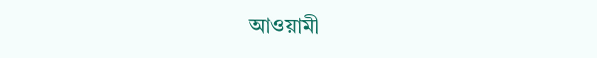আওয়ামী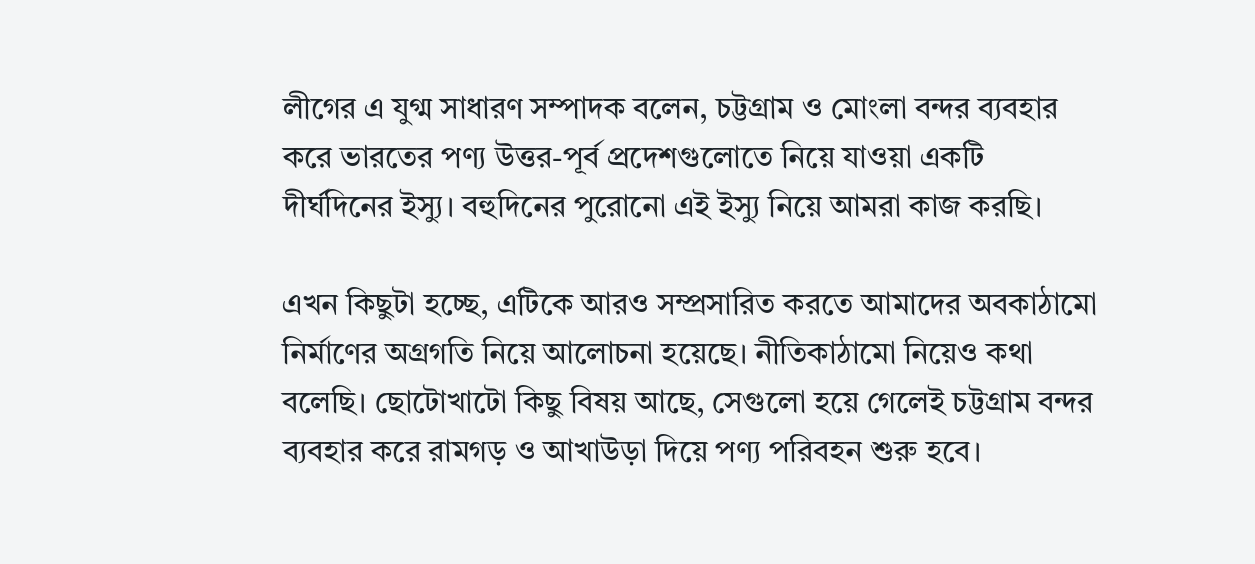লীগের এ যুগ্ম সাধারণ সম্পাদক বলেন, চট্টগ্রাম ও মোংলা বন্দর ব্যবহার করে ভারতের পণ্য উত্তর-পূর্ব প্রদেশগুলোতে নিয়ে যাওয়া একটি দীর্ঘদিনের ইস্যু। বহুদিনের পুরোনো এই ইস্যু নিয়ে আমরা কাজ করছি।

এখন কিছুটা হচ্ছে, এটিকে আরও সম্প্রসারিত করতে আমাদের অবকাঠামো নির্মাণের অগ্রগতি নিয়ে আলোচনা হয়েছে। নীতিকাঠামো নিয়েও কথা বলেছি। ছোটোখাটো কিছু বিষয় আছে, সেগুলো হয়ে গেলেই চট্টগ্রাম বন্দর ব্যবহার করে রামগড় ও আখাউড়া দিয়ে পণ্য পরিবহন শুরু হবে।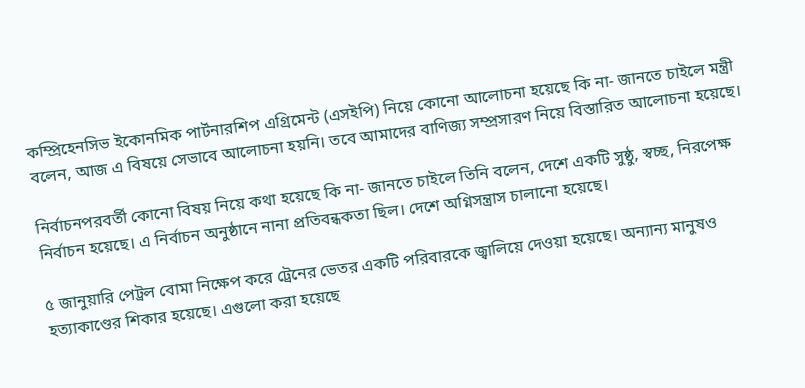কম্প্রিহেনসিভ ইকোনমিক পার্টনারশিপ এগ্রিমেন্ট (এসইপি) নিয়ে কোনো আলোচনা হয়েছে কি না- জানতে চাইলে মন্ত্রী বলেন, আজ এ বিষয়ে সেভাবে আলোচনা হয়নি। তবে আমাদের বাণিজ্য সম্প্রসারণ নিয়ে বিস্তারিত আলোচনা হয়েছে।

নির্বাচনপরবর্তী কোনো বিষয় নিয়ে কথা হয়েছে কি না- জানতে চাইলে তিনি বলেন, দেশে একটি সুষ্ঠু, স্বচ্ছ, নিরপেক্ষ নির্বাচন হয়েছে। এ নির্বাচন অনুষ্ঠানে নানা প্রতিবন্ধকতা ছিল। দেশে অগ্নিসন্ত্রাস চালানো হয়েছে।

৫ জানুয়ারি পেট্রল বোমা নিক্ষেপ করে ট্রেনের ভেতর একটি পরিবারকে জ্বালিয়ে দেওয়া হয়েছে। অন্যান্য মানুষও হত্যাকাণ্ডের শিকার হয়েছে। এগুলো করা হয়েছে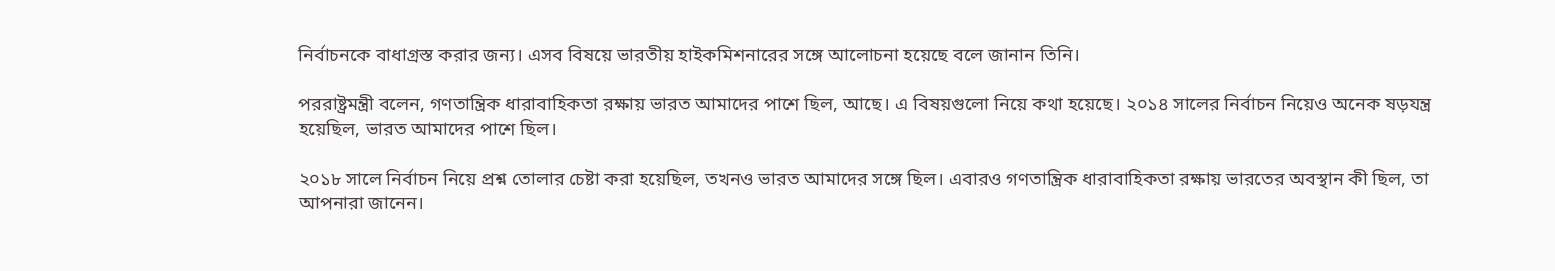নির্বাচনকে বাধাগ্রস্ত করার জন্য। এসব বিষয়ে ভারতীয় হাইকমিশনারের সঙ্গে আলোচনা হয়েছে বলে জানান তিনি।

পররাষ্ট্রমন্ত্রী বলেন, গণতান্ত্রিক ধারাবাহিকতা রক্ষায় ভারত আমাদের পাশে ছিল, আছে। এ বিষয়গুলো নিয়ে কথা হয়েছে। ২০১৪ সালের নির্বাচন নিয়েও অনেক ষড়যন্ত্র হয়েছিল, ভারত আমাদের পাশে ছিল।

২০১৮ সালে নির্বাচন নিয়ে প্রশ্ন তোলার চেষ্টা করা হয়েছিল, তখনও ভারত আমাদের সঙ্গে ছিল। এবারও গণতান্ত্রিক ধারাবাহিকতা রক্ষায় ভারতের অবস্থান কী ছিল, তা আপনারা জানেন।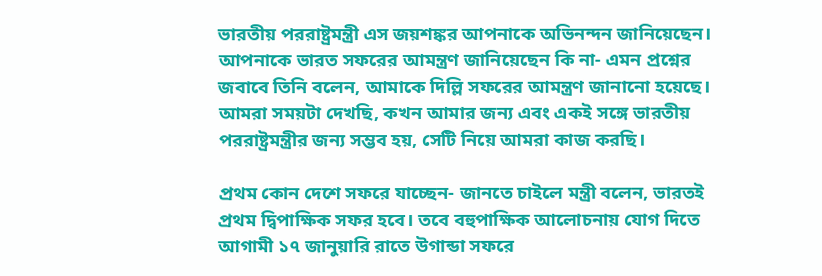ভারতীয় পররাষ্ট্রমন্ত্রী এস জয়শঙ্কর আপনাকে অভিনন্দন জানিয়েছেন। আপনাকে ভারত সফরের আমন্ত্রণ জানিয়েছেন কি না- এমন প্রশ্নের জবাবে তিনি বলেন, আমাকে দিল্লি সফরের আমন্ত্রণ জানানো হয়েছে। আমরা সময়টা দেখছি, কখন আমার জন্য এবং একই সঙ্গে ভারতীয় পররাষ্ট্রমন্ত্রীর জন্য সম্ভব হয়, সেটি নিয়ে আমরা কাজ করছি।

প্রথম কোন দেশে সফরে যাচ্ছেন- জানতে চাইলে মন্ত্রী বলেন, ভারতই প্রথম দ্বিপাক্ষিক সফর হবে। তবে বহুপাক্ষিক আলোচনায় যোগ দিতে আগামী ১৭ জানুয়ারি রাতে উগান্ডা সফরে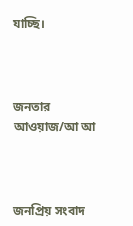যাচ্ছি।



জনতার আওয়াজ/আ আ



জনপ্রিয় সংবাদ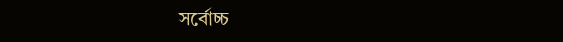সর্বোচ্চ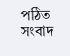পঠিত সংবাদ